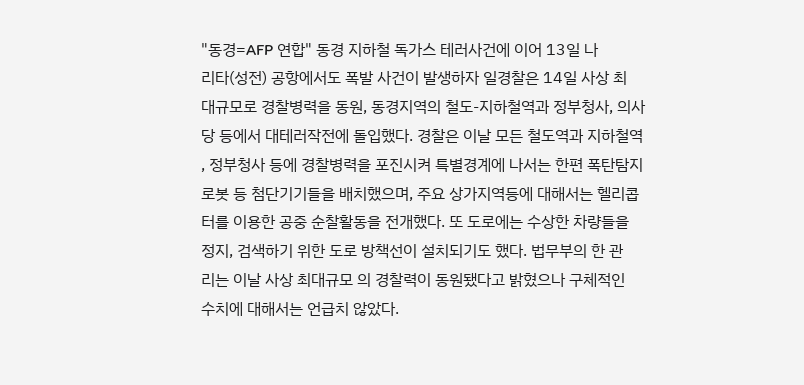"동경=AFP 연합" 동경 지하철 독가스 테러사건에 이어 13일 나
리타(성전) 공항에서도 폭발 사건이 발생하자 일경찰은 14일 사상 최
대규모로 경찰병력을 동원, 동경지역의 철도-지하철역과 정부청사, 의사
당 등에서 대테러작전에 돌입했다. 경찰은 이날 모든 철도역과 지하철역
, 정부청사 등에 경찰병력을 포진시켜 특별경계에 나서는 한편 폭탄탐지
로봇 등 첨단기기들을 배치했으며, 주요 상가지역등에 대해서는 헬리콥
터를 이용한 공중 순찰활동을 전개했다. 또 도로에는 수상한 차량들을
정지, 검색하기 위한 도로 방책선이 설치되기도 했다. 법무부의 한 관
리는 이날 사상 최대규모 의 경찰력이 동원됐다고 밝혔으나 구체적인
수치에 대해서는 언급치 않았다.